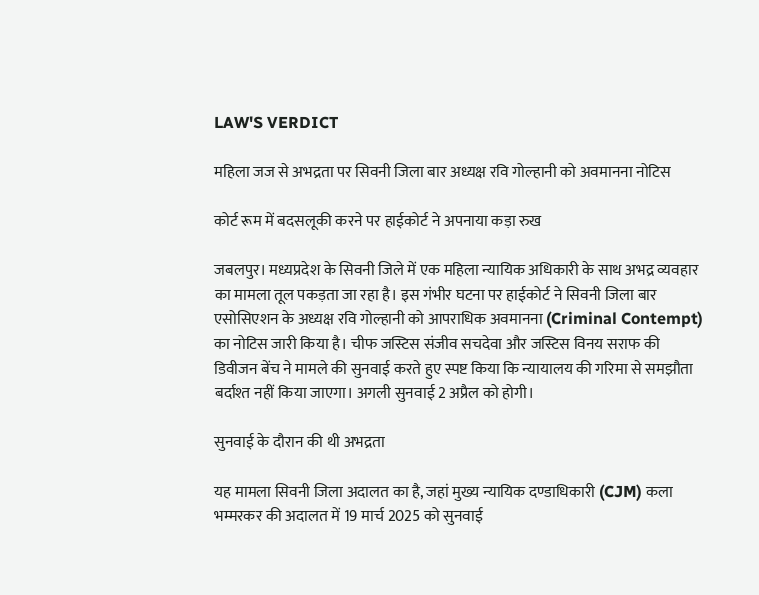LAW'S VERDICT

महिला जज से अभद्रता पर सिवनी जिला बार अध्यक्ष रवि गोल्हानी को अवमानना नोटिस

कोर्ट रूम में बदसलूकी करने पर हाईकोर्ट ने अपनाया कड़ा रुख

जबलपुर। मध्यप्रदेश के सिवनी जिले में एक महिला न्यायिक अधिकारी के साथ अभद्र व्यवहार का मामला तूल पकड़ता जा रहा है। इस गंभीर घटना पर हाईकोर्ट ने सिवनी जिला बार एसोसिएशन के अध्यक्ष रवि गोल्हानी को आपराधिक अवमानना (Criminal Contempt) का नोटिस जारी किया है। चीफ जस्टिस संजीव सचदेवा और जस्टिस विनय सराफ की डिवीजन बेंच ने मामले की सुनवाई करते हुए स्पष्ट किया कि न्यायालय की गरिमा से समझौता बर्दाश्त नहीं किया जाएगा। अगली सुनवाई 2 अप्रैल को होगी।

सुनवाई के दौरान की थी अभद्रता

यह मामला सिवनी जिला अदालत का है, जहां मुख्य न्यायिक दण्डाधिकारी (CJM) कला भम्मरकर की अदालत में 19 मार्च 2025 को सुनवाई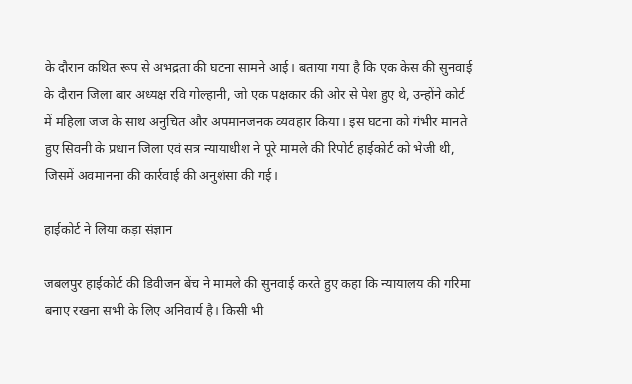के दौरान कथित रूप से अभद्रता की घटना सामने आई। बताया गया है कि एक केस की सुनवाई के दौरान जिला बार अध्यक्ष रवि गोल्हानी, जो एक पक्षकार की ओर से पेश हुए थे, उन्होंने कोर्ट में महिला जज के साथ अनुचित और अपमानजनक व्यवहार किया। इस घटना को गंभीर मानते हुए सिवनी के प्रधान जिला एवं सत्र न्यायाधीश ने पूरे मामले की रिपोर्ट हाईकोर्ट को भेजी थी, जिसमें अवमानना की कार्रवाई की अनुशंसा की गई।

हाईकोर्ट ने लिया कड़ा संज्ञान

जबलपुर हाईकोर्ट की डिवीजन बेंच ने मामले की सुनवाई करते हुए कहा कि न्यायालय की गरिमा बनाए रखना सभी के लिए अनिवार्य है। किसी भी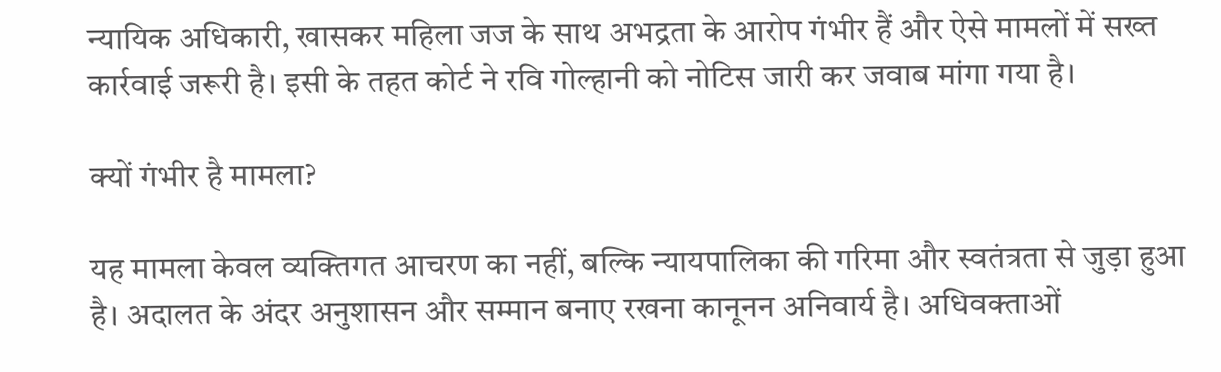न्यायिक अधिकारी, खासकर महिला जज के साथ अभद्रता के आरोप गंभीर हैं और ऐसे मामलों में सख्त कार्रवाई जरूरी है। इसी के तहत कोर्ट ने रवि गोल्हानी को नोटिस जारी कर जवाब मांगा गया है।

क्यों गंभीर है मामला?

यह मामला केवल व्यक्तिगत आचरण का नहीं, बल्कि न्यायपालिका की गरिमा और स्वतंत्रता से जुड़ा हुआ है। अदालत के अंदर अनुशासन और सम्मान बनाए रखना कानूनन अनिवार्य है। अधिवक्ताओं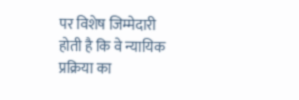पर विशेष जिम्मेदारी होती है कि वे न्यायिक प्रक्रिया का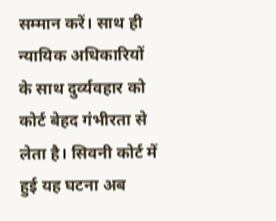सम्मान करें। साथ ही न्यायिक अधिकारियों के साथ दुर्व्यवहार को कोर्ट बेहद गंभीरता से लेता है। सिवनी कोर्ट में हुई यह घटना अब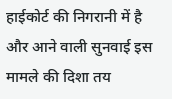हाईकोर्ट की निगरानी में है और आने वाली सुनवाई इस मामले की दिशा तय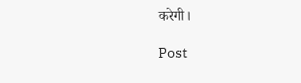करेगी।

Post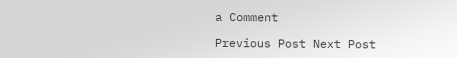a Comment

Previous Post Next Post